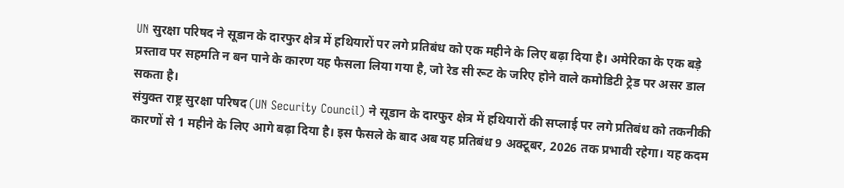UN सुरक्षा परिषद ने सूडान के दारफुर क्षेत्र में हथियारों पर लगे प्रतिबंध को एक महीने के लिए बढ़ा दिया है। अमेरिका के एक बड़े प्रस्ताव पर सहमति न बन पाने के कारण यह फैसला लिया गया है, जो रेड सी रूट के जरिए होने वाले कमोडिटी ट्रेड पर असर डाल सकता है।
संयुक्त राष्ट्र सुरक्षा परिषद (UN Security Council) ने सूडान के दारफुर क्षेत्र में हथियारों की सप्लाई पर लगे प्रतिबंध को तकनीकी कारणों से 1 महीने के लिए आगे बढ़ा दिया है। इस फैसले के बाद अब यह प्रतिबंध 9 अक्टूबर, 2026 तक प्रभावी रहेगा। यह कदम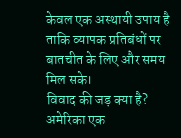केवल एक अस्थायी उपाय है ताकि व्यापक प्रतिबंधों पर बातचीत के लिए और समय मिल सके।
विवाद की जड़ क्या है?
अमेरिका एक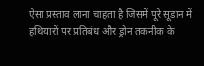ऐसा प्रस्ताव लाना चाहता है जिसमें पूरे सूडान में हथियारों पर प्रतिबंध और ड्रोन तकनीक के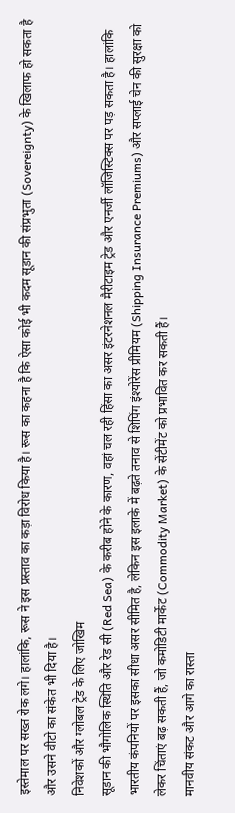इस्तेमाल पर सख्त रोक लगे। हालांकि, रूस ने इस प्रस्ताव का कड़ा विरोध किया है। रूस का कहना है कि ऐसा कोई भी कदम सूडान की संप्रभुता (Sovereignty) के खिलाफ हो सकता है और उसने वीटो का संकेत भी दिया है।
निवेशकों और ग्लोबल ट्रेड के लिए जोखिम
सूडान की भौगोलिक स्थिति और रेड सी (Red Sea) के करीब होने के कारण, वहां चल रही हिंसा का असर इंटरनेशनल मैरीटाइम ट्रेड और एनर्जी लॉजिस्टिक्स पर पड़ सकता है। हालांकि भारतीय कंपनियों पर इसका सीधा असर सीमित है, लेकिन इस इलाके में बढ़ते तनाव से शिपिंग इंश्योरेंस प्रीमियम (Shipping Insurance Premiums) और सप्लाई चेन की सुरक्षा को लेकर चिंताएं बढ़ सकती हैं, जो कमोडिटी मार्केट (Commodity Market) के सेंटीमेंट को प्रभावित कर सकती हैं।
मानवीय संकट और आगे का रास्ता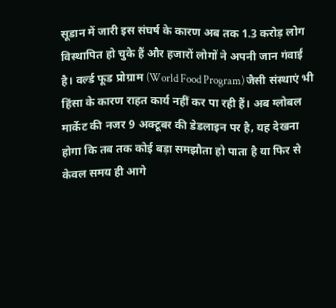सूडान में जारी इस संघर्ष के कारण अब तक 1.3 करोड़ लोग विस्थापित हो चुके हैं और हजारों लोगों ने अपनी जान गंवाई है। वर्ल्ड फूड प्रोग्राम (World Food Program) जैसी संस्थाएं भी हिंसा के कारण राहत कार्य नहीं कर पा रही हैं। अब ग्लोबल मार्केट की नजर 9 अक्टूबर की डेडलाइन पर है, यह देखना होगा कि तब तक कोई बड़ा समझौता हो पाता है या फिर से केवल समय ही आगे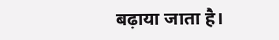बढ़ाया जाता है।